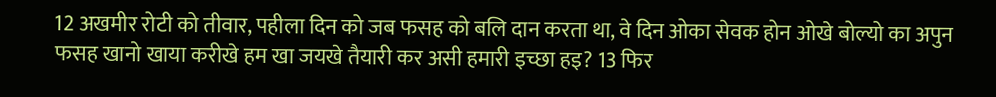12 अखमीर रोटी को तीवार, पहीला दिन को जब फसह को बलि दान करता था, वे दिन ओका सेवक होन ओखे बोल्यो का अपुन फसह खानो खाया करीखे हम खा जयखे तैयारी कर असी हमारी इच्छा हइ? 13 फिर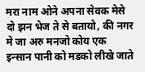मरा नाम ओने अपना सेवक मेसे दो झन भेज ते से बतायो, की नगर मे जा अरु मनजो कोय एक इन्सान पानी को मडको लीखे जाते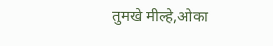तुमखे मील्हे,ओका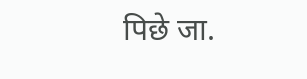पिछे जा.